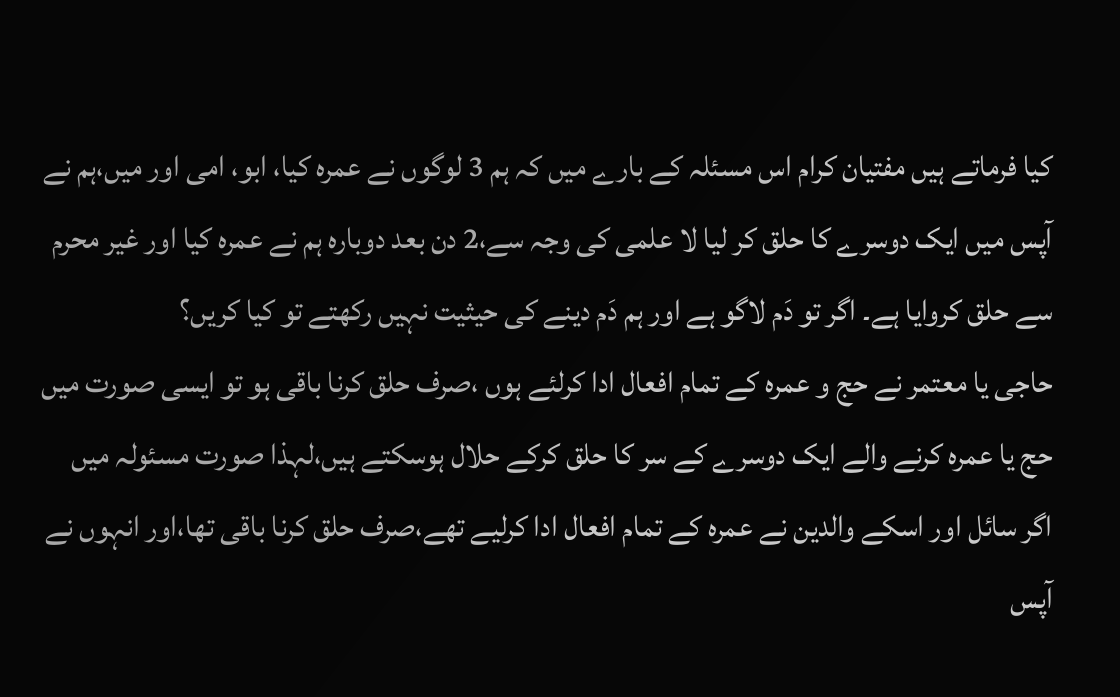کیا فرماتے ہیں مفتیان کرام اس مسئلہ کے بارے میں کہ ہم 3 لوگوں نے عمرہ کیا، ابو، امی اور میں،ہم نے آپس میں ایک دوسرے کا حلق کر لیا لا علمی کی وجہ سے،2 دن بعد دوبارہ ہم نے عمرہ کیا اور غیر محرم سے حلق کروایا ہے۔ اگر تو دَم لاگو ہے اور ہم دَم دینے کی حیثیت نہیں رکھتے تو کیا کریں؟
حاجی یا معتمر نے حج و عمرہ کے تمام افعال ادا کرلئے ہوں ،صرف حلق کرنا باقی ہو تو ایسی صورت میں حج یا عمرہ کرنے والے ایک دوسرے کے سر کا حلق کرکے حلال ہوسکتے ہیں،لہذا صورت مسئولہ میں اگر سائل اور اسکے والدین نے عمرہ کے تمام افعال ادا کرلیے تھے،صرف حلق کرنا باقی تھا،اور انہوں نے آپس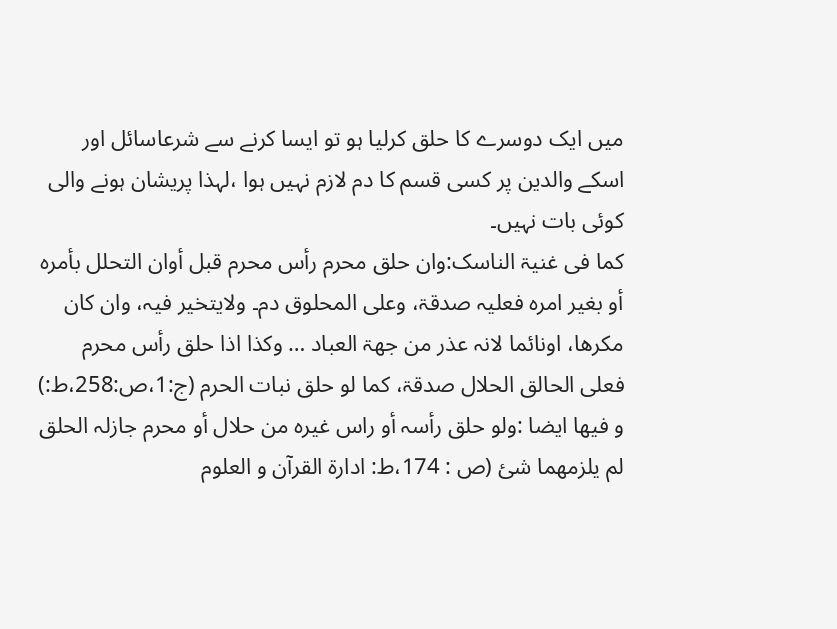میں ایک دوسرے کا حلق کرلیا ہو تو ایسا کرنے سے شرعاسائل اور اسکے والدین پر کسی قسم کا دم لازم نہیں ہوا ،لہذا پریشان ہونے والی کوئی بات نہیں۔
کما فی غنیۃ الناسک:وان حلق محرم رأس محرم قبل أوان التحلل بأمرہ أو بغیر امرہ فعلیہ صدقۃ، وعلی المحلوق دم۔ ولایتخیر فیہ، وان کان مکرھا، اونائما لانہ عذر من جھۃ العباد … وکذا اذا حلق رأس محرم فعلی الحالق الحلال صدقۃ، کما لو حلق نبات الحرم (ج:1،ص:258،ط:)
و فیھا ایضا :ولو حلق رأسہ أو راس غیرہ من حلال أو محرم جازلہ الحلق لم یلزمھما شیٔ (ص : 174،ط: ادارۃ القرآن و العلوم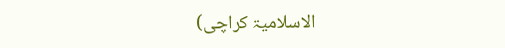الاسلامیۃ کراچی)